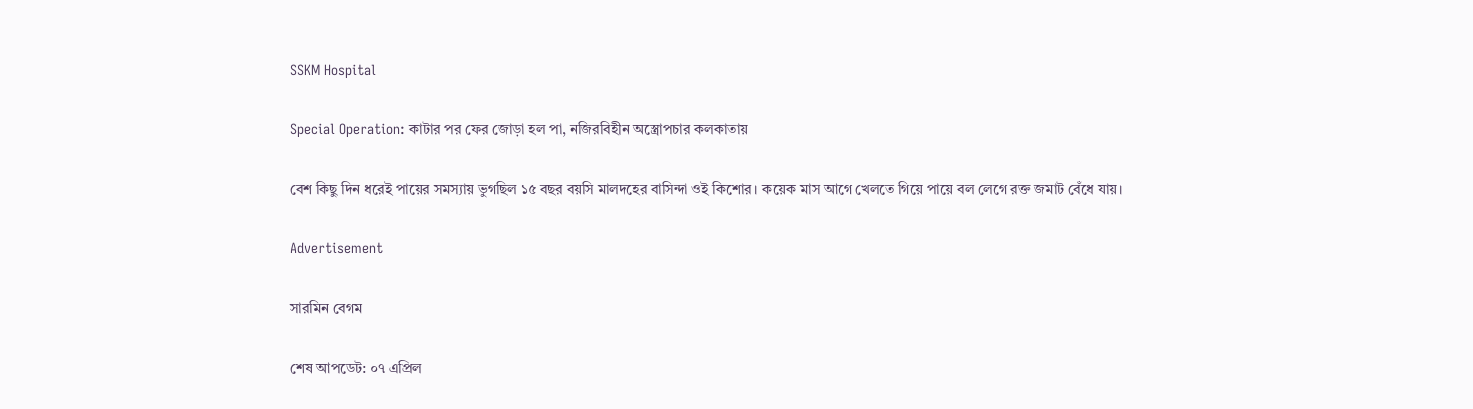SSKM Hospital

Special Operation: কাটার পর ফের জোড়া হল পা, নজিরবিহীন অস্ত্রোপচার কলকাতায়

বেশ কিছু দিন ধরেই পায়ের সমস্যায় ভুগছিল ১৫ বছর বয়সি মালদহের বাসিন্দা ওই কিশোর। কয়েক মাস আগে খেলতে গিয়ে পায়ে বল লেগে রক্ত জমাট বেঁধে যায়।

Advertisement

সারমিন বেগম

শেষ আপডেট: ০৭ এপ্রিল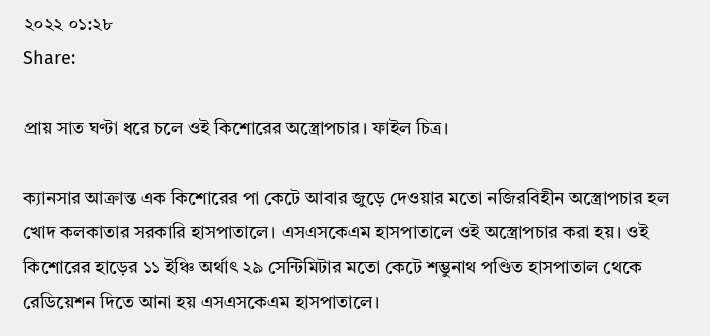২০২২ ০১:২৮
Share:

প্রায় সাত ঘণ্টা ধরে চলে ওই কিশোরের অস্ত্রোপচার। ফাইল চিত্র।

ক্যানসার আক্রান্ত এক কিশোরের পা কেটে আবার জুড়ে দেওয়ার মতো নজিরবিহীন অস্ত্রোপচার হল খোদ কলকাতার সরকারি হাসপাতালে। এসএসকেএম হাসপাতালে ওই অস্ত্রোপচার করা হয়। ওই কিশোরের হাড়ের ১১ ইঞ্চি অর্থাৎ ২৯ সেন্টিমিটার মতো কেটে শম্ভুনাথ পণ্ডিত হাসপাতাল থেকে রেডিয়েশন দিতে আনা হয় এসএসকেএম হাসপাতালে।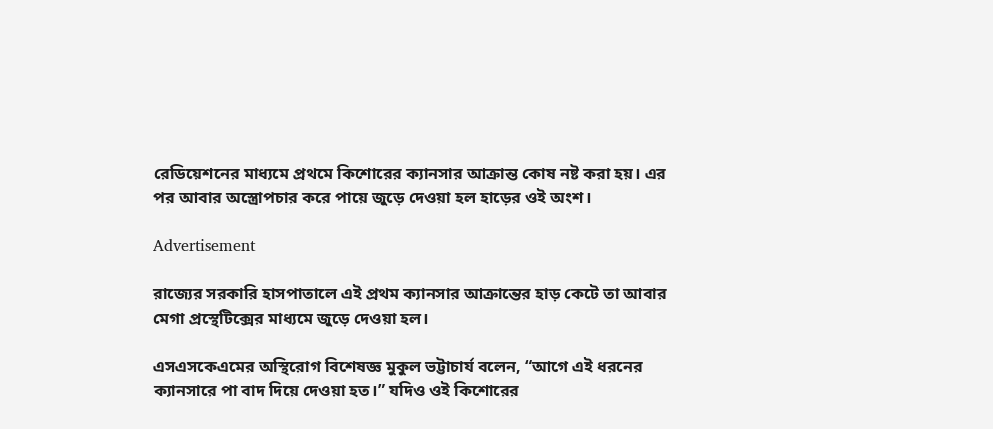রেডিয়েশনের মাধ্যমে প্রথমে কিশোরের ক্যানসার আক্রান্ত কোষ নষ্ট করা হয়। এর পর আবার অস্ত্রোপচার করে পায়ে জুড়ে দেওয়া হল হাড়ের ওই অংশ।

Advertisement

রাজ্যের সরকারি হাসপাতালে এই প্রথম ক্যানসার আক্রান্তের হাড় কেটে তা আবার মেগা প্রস্থেটিক্সের মাধ্যমে জুড়ে দেওয়া হল।

এসএসকেএমের অস্থিরোগ বিশেষজ্ঞ মুকুল ভট্টাচার্য বলেন, “আগে এই ধরনের ক্যানসারে পা বাদ দিয়ে দেওয়া হত।” যদিও ওই কিশোরের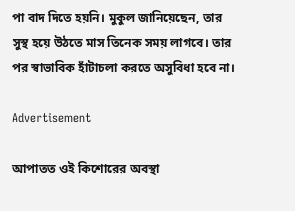পা বাদ দিতে হয়নি। মুকুল জানিয়েছেন, তার সুস্থ হয়ে উঠতে মাস তিনেক সময় লাগবে। তার পর স্বাভাবিক হাঁটাচলা করতে অসুবিধা হবে না।

Advertisement

আপাতত ওই কিশোরের অবস্থা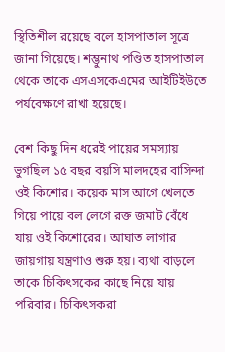স্থিতিশীল রয়েছে বলে হাসপাতাল সূত্রে জানা গিয়েছে। শম্ভুনাথ পণ্ডিত হাসপাতাল থেকে তাকে এসএসকেএমের আইটিইউতে পর্যবেক্ষণে রাখা হয়েছে।

বেশ কিছু দিন ধরেই পায়ের সমস্যায় ভুগছিল ১৫ বছর বয়সি মালদহের বাসিন্দা ওই কিশোর। কয়েক মাস আগে খেলতে গিয়ে পায়ে বল লেগে রক্ত জমাট বেঁধে যায় ওই কিশোরের। আঘাত লাগার জায়গায় যন্ত্রণাও শুরু হয়। ব্যথা বাড়লে তাকে চিকিৎসকের কাছে নিয়ে যায় পরিবার। চিকিৎসকরা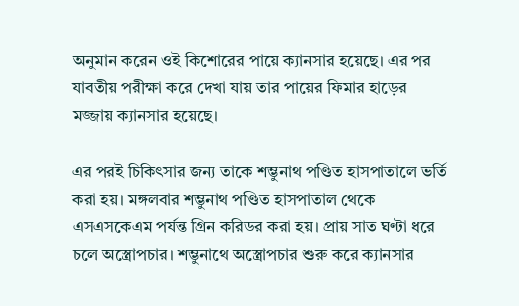অনুমান করেন ওই কিশোরের পায়ে ক্যানসার হয়েছে। এর পর যাবতীয় পরীক্ষা করে দেখা যায় তার পায়ের ফিমার হাড়ের মজ্জায় ক্যানসার হয়েছে।

এর পরই চিকিৎসার জন্য তাকে শম্ভুনাথ পণ্ডিত হাসপাতালে ভর্তি করা হয়। মঙ্গলবার শম্ভুনাথ পণ্ডিত হাসপাতাল থেকে এসএসকেএম পর্যন্ত গ্রিন করিডর করা হয়। প্রায় সাত ঘণ্টা ধরে চলে অস্ত্রোপচার। শম্ভুনাথে অস্ত্রোপচার শুরু করে ক্যানসার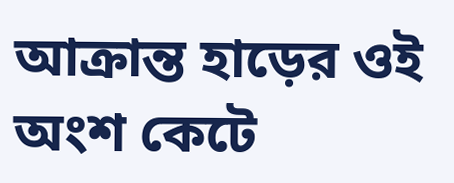আক্রান্ত হাড়ের ওই অংশ কেটে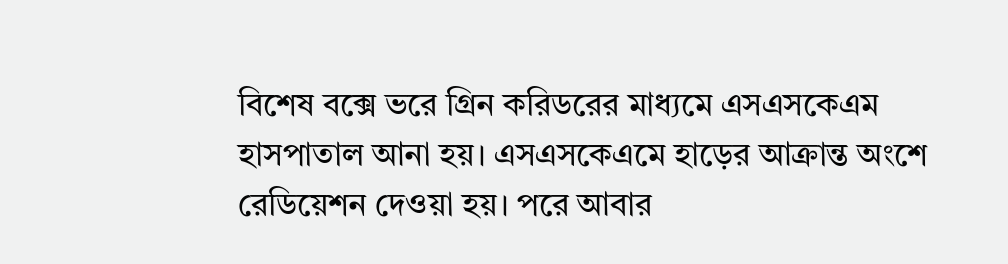বিশেষ বক্সে ভরে গ্রিন করিডরের মাধ্যমে এসএসকেএম হাসপাতাল আনা হয়। এসএসকেএমে হাড়ের আক্রান্ত অংশে রেডিয়েশন দেওয়া হয়। পরে আবার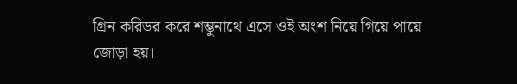গ্রিন করিডর করে শম্ভুনাথে এসে ওই অংশ নিয়ে গিয়ে পায়ে জোড়া হয়।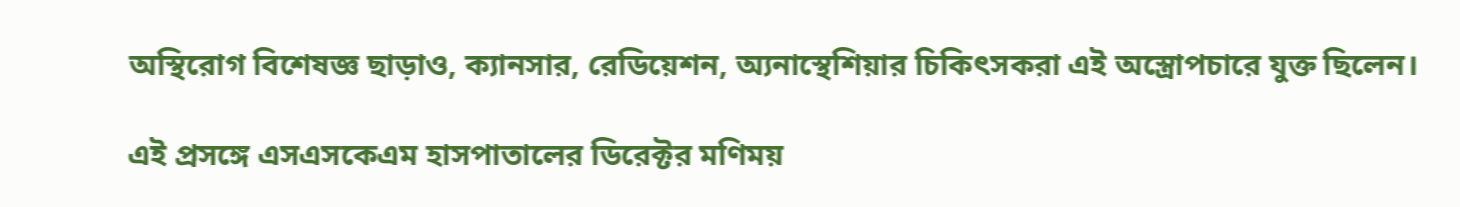অস্থিরোগ বিশেষজ্ঞ ছাড়াও, ক্যানসার, রেডিয়েশন, অ্যনাস্থেশিয়ার চিকিৎসকরা এই অস্ত্রোপচারে যুক্ত ছিলেন।

এই প্রসঙ্গে এসএসকেএম হাসপাতালের ডিরেক্টর মণিময়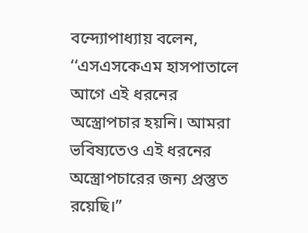বন্দ্যোপাধ্যায় বলেন, ‘‘এসএসকেএম হাসপাতালে আগে এই ধরনের অস্ত্রোপচার হয়নি। আমরা ভবিষ্যতেও এই ধরনের অস্ত্রোপচারের জন্য প্রস্তুত রয়েছি।”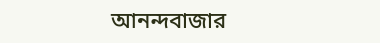আনন্দবাজার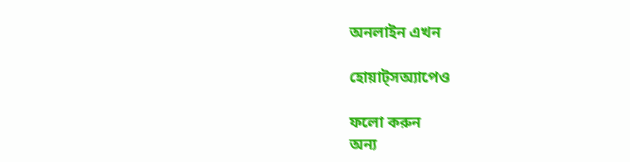অনলাইন এখন

হোয়াট্‌সঅ্যাপেও

ফলো করুন
অন্য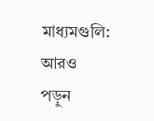মাধ্যমগুলি:
আরও পড়ুন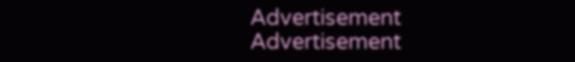Advertisement
Advertisement